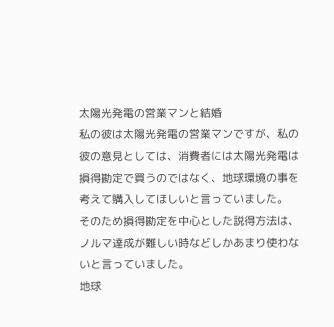太陽光発電の営業マンと結婚
私の彼は太陽光発電の営業マンですが、私の彼の意見としては、消費者には太陽光発電は損得勘定で買うのではなく、地球環境の事を考えて購入してほしいと言っていました。
そのため損得勘定を中心とした説得方法は、ノルマ達成が難しい時などしかあまり使わないと言っていました。
地球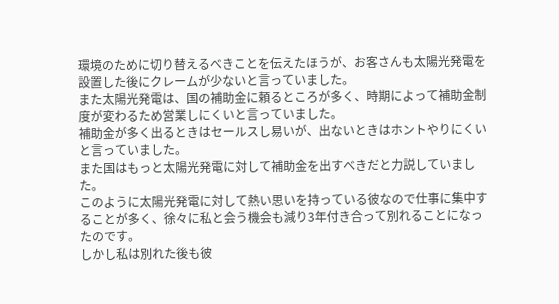環境のために切り替えるべきことを伝えたほうが、お客さんも太陽光発電を設置した後にクレームが少ないと言っていました。
また太陽光発電は、国の補助金に頼るところが多く、時期によって補助金制度が変わるため営業しにくいと言っていました。
補助金が多く出るときはセールスし易いが、出ないときはホントやりにくいと言っていました。
また国はもっと太陽光発電に対して補助金を出すべきだと力説していました。
このように太陽光発電に対して熱い思いを持っている彼なので仕事に集中することが多く、徐々に私と会う機会も減り3年付き合って別れることになったのです。
しかし私は別れた後も彼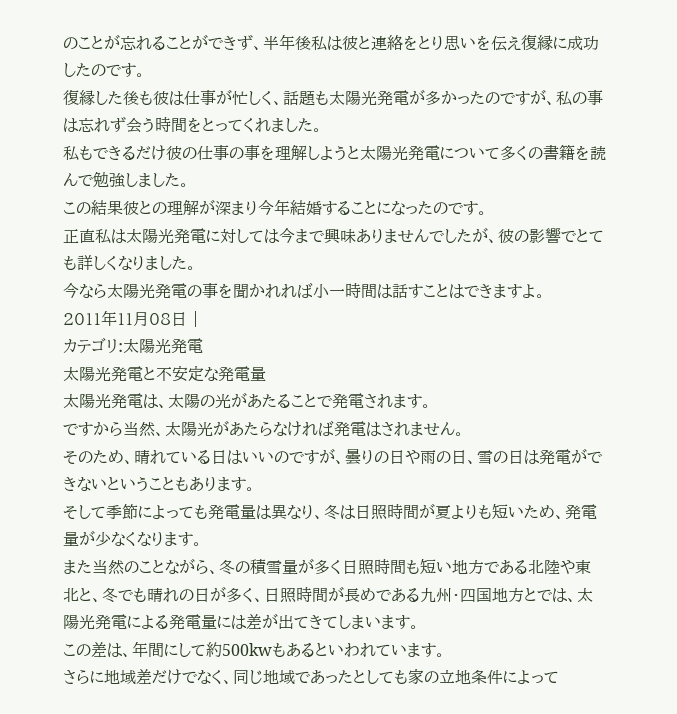のことが忘れることができず、半年後私は彼と連絡をとり思いを伝え復縁に成功したのです。
復縁した後も彼は仕事が忙しく、話題も太陽光発電が多かったのですが、私の事は忘れず会う時間をとってくれました。
私もできるだけ彼の仕事の事を理解しようと太陽光発電について多くの書籍を読んで勉強しました。
この結果彼との理解が深まり今年結婚することになったのです。
正直私は太陽光発電に対しては今まで興味ありませんでしたが、彼の影響でとても詳しくなりました。
今なら太陽光発電の事を聞かれれば小一時間は話すことはできますよ。
2011年11月08日 |
カテゴリ:太陽光発電
太陽光発電と不安定な発電量
太陽光発電は、太陽の光があたることで発電されます。
ですから当然、太陽光があたらなければ発電はされません。
そのため、晴れている日はいいのですが、曇りの日や雨の日、雪の日は発電ができないということもあります。
そして季節によっても発電量は異なり、冬は日照時間が夏よりも短いため、発電量が少なくなります。
また当然のことながら、冬の積雪量が多く日照時間も短い地方である北陸や東北と、冬でも晴れの日が多く、日照時間が長めである九州・四国地方とでは、太陽光発電による発電量には差が出てきてしまいます。
この差は、年間にして約500kwもあるといわれています。
さらに地域差だけでなく、同じ地域であったとしても家の立地条件によって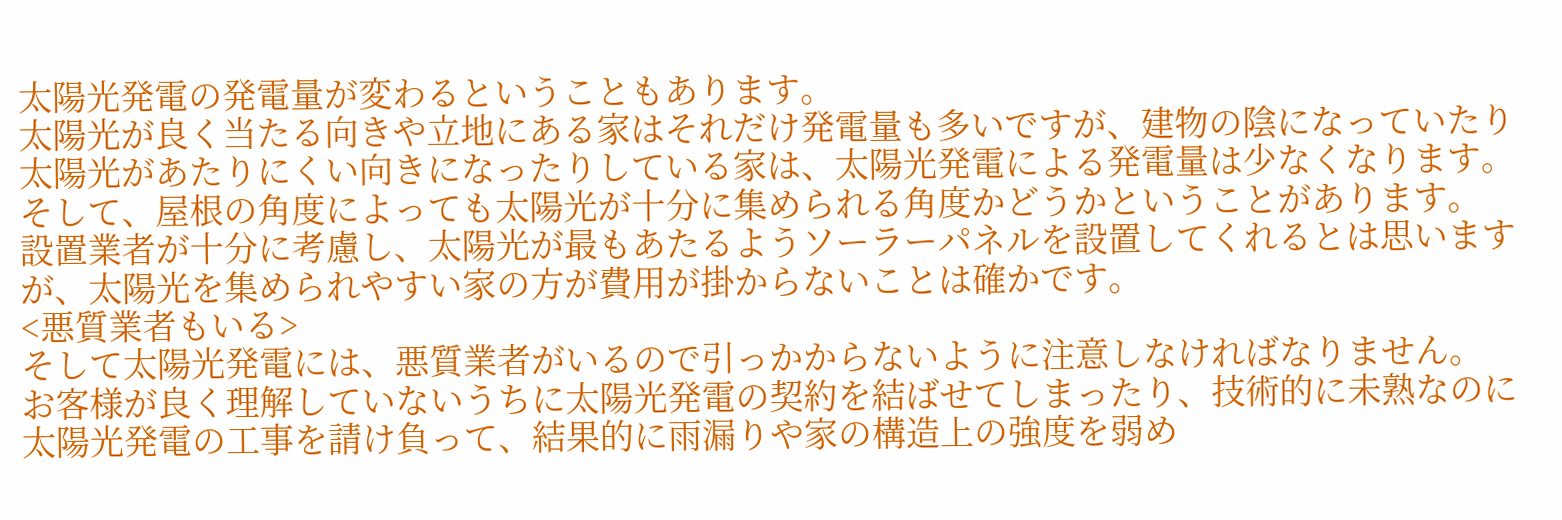太陽光発電の発電量が変わるということもあります。
太陽光が良く当たる向きや立地にある家はそれだけ発電量も多いですが、建物の陰になっていたり太陽光があたりにくい向きになったりしている家は、太陽光発電による発電量は少なくなります。
そして、屋根の角度によっても太陽光が十分に集められる角度かどうかということがあります。
設置業者が十分に考慮し、太陽光が最もあたるようソーラーパネルを設置してくれるとは思いますが、太陽光を集められやすい家の方が費用が掛からないことは確かです。
<悪質業者もいる>
そして太陽光発電には、悪質業者がいるので引っかからないように注意しなければなりません。
お客様が良く理解していないうちに太陽光発電の契約を結ばせてしまったり、技術的に未熟なのに太陽光発電の工事を請け負って、結果的に雨漏りや家の構造上の強度を弱め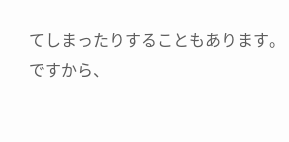てしまったりすることもあります。
ですから、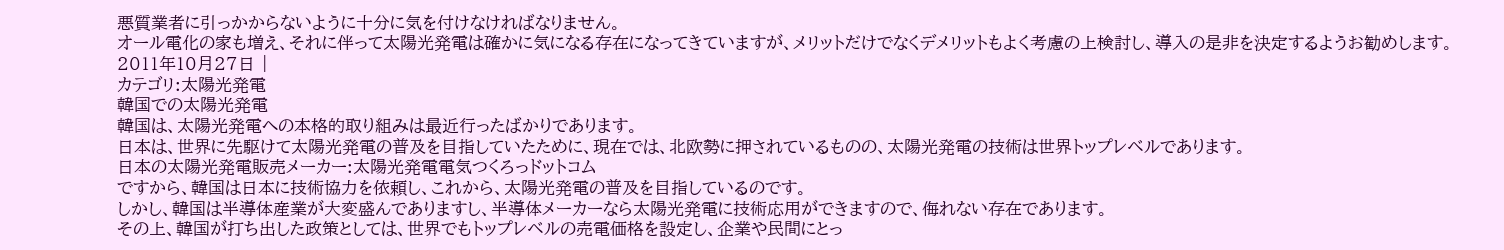悪質業者に引っかからないように十分に気を付けなければなりません。
オール電化の家も増え、それに伴って太陽光発電は確かに気になる存在になってきていますが、メリットだけでなくデメリットもよく考慮の上検討し、導入の是非を決定するようお勧めします。
2011年10月27日 |
カテゴリ:太陽光発電
韓国での太陽光発電
韓国は、太陽光発電への本格的取り組みは最近行ったばかりであります。
日本は、世界に先駆けて太陽光発電の普及を目指していたために、現在では、北欧勢に押されているものの、太陽光発電の技術は世界トップレベルであります。
日本の太陽光発電販売メーカー:太陽光発電電気つくろっドットコム
ですから、韓国は日本に技術協力を依頼し、これから、太陽光発電の普及を目指しているのです。
しかし、韓国は半導体産業が大変盛んでありますし、半導体メーカーなら太陽光発電に技術応用ができますので、侮れない存在であります。
その上、韓国が打ち出した政策としては、世界でもトップレベルの売電価格を設定し、企業や民間にとっ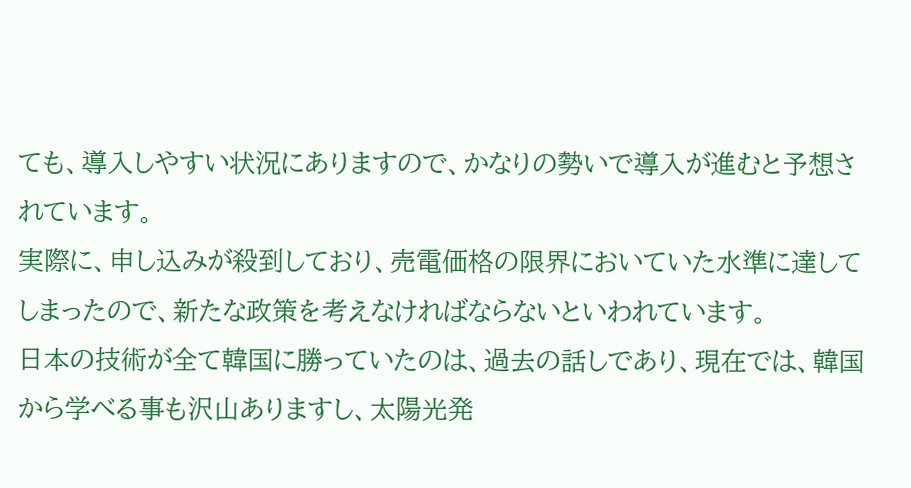ても、導入しやすい状況にありますので、かなりの勢いで導入が進むと予想されています。
実際に、申し込みが殺到しており、売電価格の限界においていた水準に達してしまったので、新たな政策を考えなければならないといわれています。
日本の技術が全て韓国に勝っていたのは、過去の話しであり、現在では、韓国から学べる事も沢山ありますし、太陽光発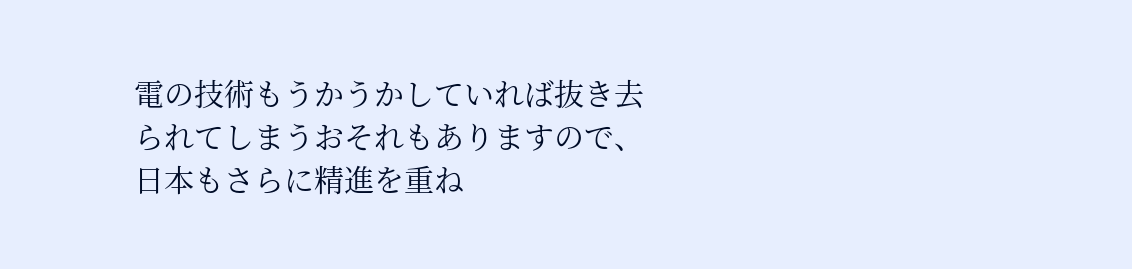電の技術もうかうかしていれば抜き去られてしまうおそれもありますので、日本もさらに精進を重ね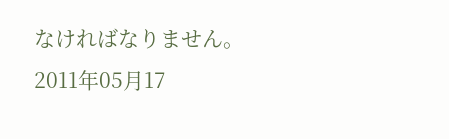なければなりません。
2011年05月17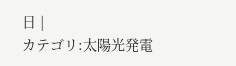日 |
カテゴリ:太陽光発電